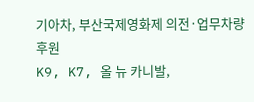기아차, 부산국제영화제 의전·업무차량 후원
K9, K7, 올 뉴 카니발,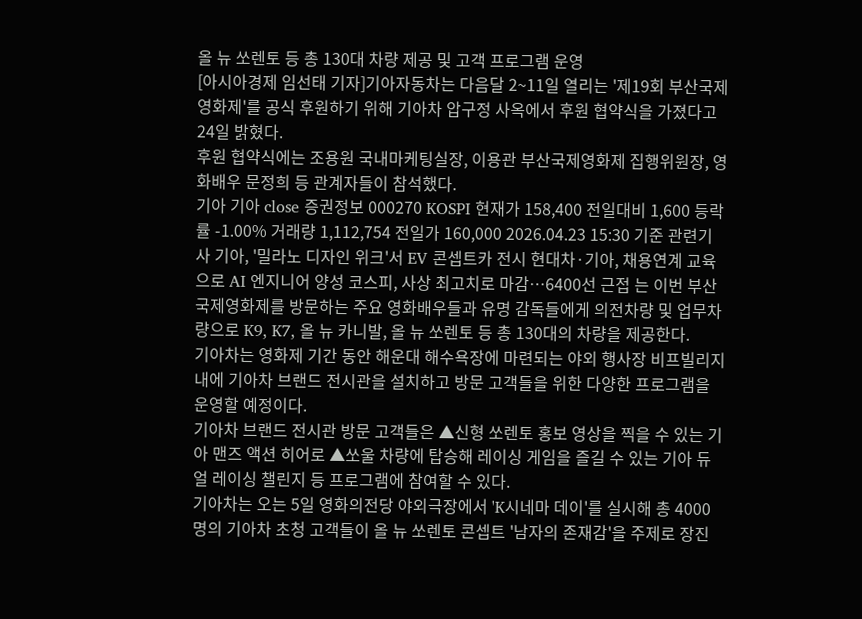올 뉴 쏘렌토 등 총 130대 차량 제공 및 고객 프로그램 운영
[아시아경제 임선태 기자]기아자동차는 다음달 2~11일 열리는 '제19회 부산국제영화제'를 공식 후원하기 위해 기아차 압구정 사옥에서 후원 협약식을 가졌다고 24일 밝혔다.
후원 협약식에는 조용원 국내마케팅실장, 이용관 부산국제영화제 집행위원장, 영화배우 문정희 등 관계자들이 참석했다.
기아 기아 close 증권정보 000270 KOSPI 현재가 158,400 전일대비 1,600 등락률 -1.00% 거래량 1,112,754 전일가 160,000 2026.04.23 15:30 기준 관련기사 기아, '밀라노 디자인 위크'서 EV 콘셉트카 전시 현대차·기아, 채용연계 교육으로 AI 엔지니어 양성 코스피, 사상 최고치로 마감…6400선 근접 는 이번 부산국제영화제를 방문하는 주요 영화배우들과 유명 감독들에게 의전차량 및 업무차량으로 K9, K7, 올 뉴 카니발, 올 뉴 쏘렌토 등 총 130대의 차량을 제공한다.
기아차는 영화제 기간 동안 해운대 해수욕장에 마련되는 야외 행사장 비프빌리지 내에 기아차 브랜드 전시관을 설치하고 방문 고객들을 위한 다양한 프로그램을 운영할 예정이다.
기아차 브랜드 전시관 방문 고객들은 ▲신형 쏘렌토 홍보 영상을 찍을 수 있는 기아 맨즈 액션 히어로 ▲쏘울 차량에 탑승해 레이싱 게임을 즐길 수 있는 기아 듀얼 레이싱 챌린지 등 프로그램에 참여할 수 있다.
기아차는 오는 5일 영화의전당 야외극장에서 'K시네마 데이'를 실시해 총 4000명의 기아차 초청 고객들이 올 뉴 쏘렌토 콘셉트 '남자의 존재감'을 주제로 장진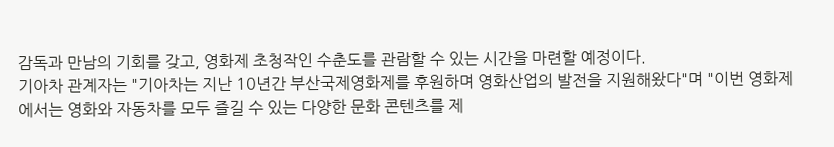감독과 만남의 기회를 갖고, 영화제 초청작인 수춘도를 관람할 수 있는 시간을 마련할 예정이다.
기아차 관계자는 "기아차는 지난 10년간 부산국제영화제를 후원하며 영화산업의 발전을 지원해왔다"며 "이번 영화제에서는 영화와 자동차를 모두 즐길 수 있는 다양한 문화 콘텐츠를 제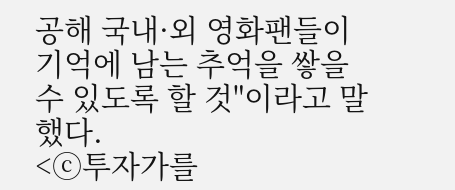공해 국내·외 영화팬들이 기억에 남는 추억을 쌓을 수 있도록 할 것"이라고 말했다.
<ⓒ투자가를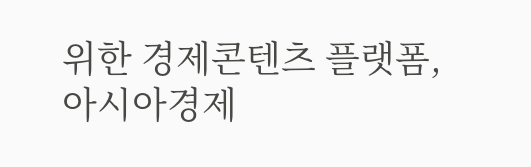위한 경제콘텐츠 플랫폼, 아시아경제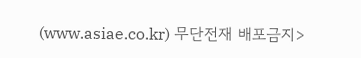(www.asiae.co.kr) 무단전재 배포금지>